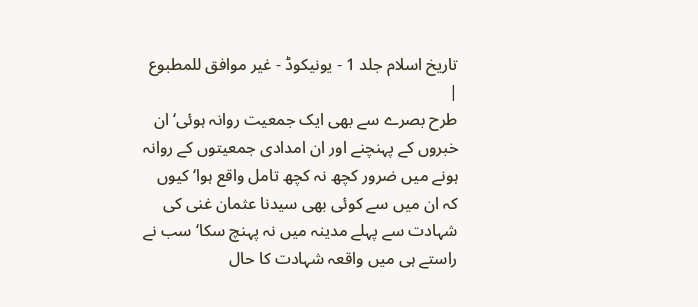تاریخ اسلام جلد 1 - یونیکوڈ - غیر موافق للمطبوع |
طرح بصرے سے بھی ایک جمعیت روانہ ہوئی‘ ان خبروں کے پہنچنے اور ان امدادی جمعیتوں کے روانہ ہونے میں ضرور کچھ نہ کچھ تامل واقع ہوا‘ کیوں کہ ان میں سے کوئی بھی سیدنا عثمان غنی کی شہادت سے پہلے مدینہ میں نہ پہنچ سکا‘ سب نے راستے ہی میں واقعہ شہادت کا حال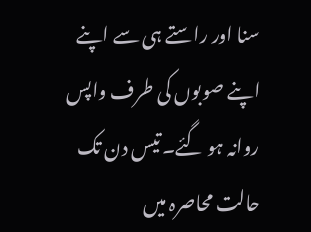سنا اور راستے ہی سے اپنے اپنے صوبوں کی طرف واپس روانہ ہو گئے۔ تیس دن تک حالت محاصرہ میں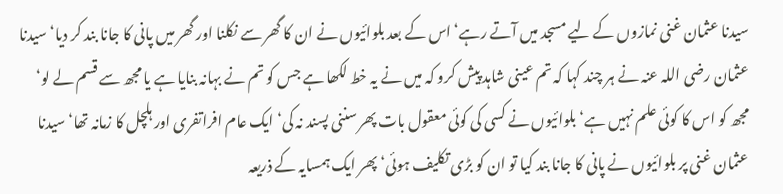سیدنا عثمان غنی نمازوں کے لیے مسجد میں آتے رہے‘ اس کے بعد بلوائیوں نے ان کا گھر سے نکلنا اور گھر میں پانی کا جانا بند کر دیا‘ سیدنا عثمان رضی اللہ عنہ نے ہر چند کہا کہ تم عینی شاہد پیش کرو کہ میں نے یہ خط لکھا ہے جس کو تم نے بہانہ بنایا ہے یا مجھ سے قسم لے لو‘ مجھ کو اس کا کوئی علم نہیں ہے‘ بلوائیوں نے کسی کی کوئی معقول بات پھر سننی پسند نہ کی‘ ایک عام افراتفری اور ہلچل کا زمانہ تھا‘ سیدنا عثمان غنی پر بلوائیوں نے پانی کا جانا بند کیا تو ان کو بڑی تکلیف ہوئی‘ پھر ایک ہمسایہ کے ذریعہ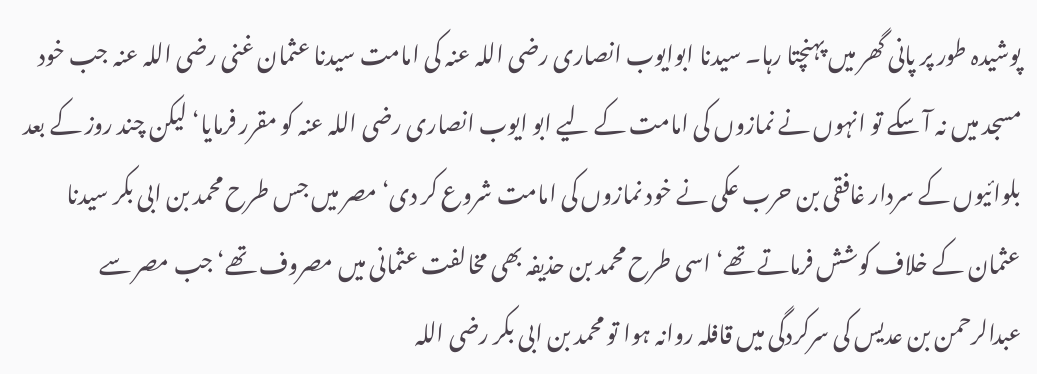پوشیدہ طور پر پانی گھر میں پہنچتا رہا۔ سیدنا ابوایوب انصاری رضی اللہ عنہ کی امامت سیدنا عثمان غنی رضی اللہ عنہ جب خود مسجد میں نہ آ سکے تو انہوں نے نمازوں کی امامت کے لیے ابو ایوب انصاری رضی اللہ عنہ کو مقرر فرمایا‘ لیکن چند روز کے بعد بلوائیوں کے سردار غافقی بن حرب عکی نے خود نمازوں کی امامت شروع کر دی‘ مصر میں جس طرح محمد بن ابی بکر سیدنا عثمان کے خلاف کوشش فرماتے تھے‘ اسی طرح محمد بن حذیفہ بھی مخالفت عثمانی میں مصروف تھے‘ جب مصر سے عبدالرحمن بن عدیس کی سرکردگی میں قافلہ روانہ ہوا تو محمد بن ابی بکر رضی اللہ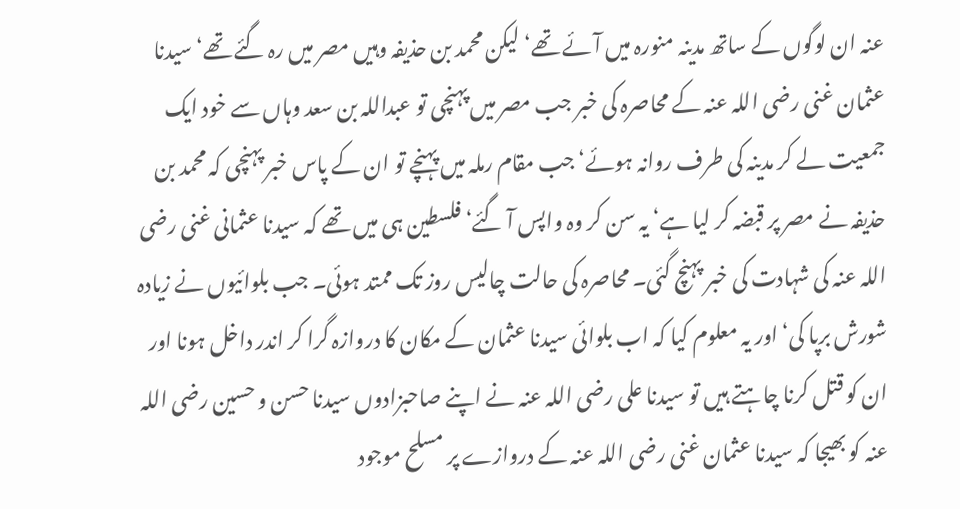عنہ ان لوگوں کے ساتھ مدینہ منورہ میں آئے تھے‘ لیکن محمد بن حذیفہ وہیں مصر میں رہ گئے تھے‘ سیدنا عثمان غنی رضی اللہ عنہ کے محاصرہ کی خبر جب مصر میں پہنچی تو عبداللہ بن سعد وہاں سے خود ایک جمعیت لے کر مدینہ کی طرف روانہ ہوئے‘ جب مقام رملہ میں پہنچے تو ان کے پاس خبر پہنچی کہ محمد بن حذیفہ نے مصر پر قبضہ کر لیا ہے‘ یہ سن کر وہ واپس آ گئے‘ فلسطین ہی میں تھے کہ سیدنا عثمانی غنی رضی اللہ عنہ کی شہادت کی خبر پہنچ گئی۔ محاصرہ کی حالت چالیس روز تک ممتد ہوئی۔ جب بلوائیوں نے زیادہ شورش برپا کی‘ اور یہ معلوم کیا کہ اب بلوائی سیدنا عثمان کے مکان کا دروازہ گرا کر اندر داخل ہونا اور ان کو قتل کرنا چاہتے ہیں تو سیدنا علی رضی اللہ عنہ نے اپنے صاحبزادوں سیدنا حسن و حسین رضی اللہ عنہ کو بھیجا کہ سیدنا عثمان غنی رضی اللہ عنہ کے دروازے پر مسلح موجود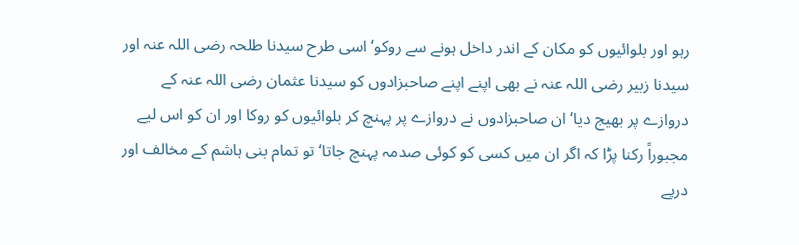رہو اور بلوائیوں کو مکان کے اندر داخل ہونے سے روکو‘ اسی طرح سیدنا طلحہ رضی اللہ عنہ اور سیدنا زبیر رضی اللہ عنہ نے بھی اپنے اپنے صاحبزادوں کو سیدنا عثمان رضی اللہ عنہ کے دروازے پر بھیج دیا‘ ان صاحبزادوں نے دروازے پر پہنچ کر بلوائیوں کو روکا اور ان کو اس لیے مجبوراً رکنا پڑا کہ اگر ان میں کسی کو کوئی صدمہ پہنچ جاتا‘ تو تمام بنی ہاشم کے مخالف اور درپے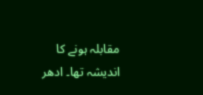مقابلہ ہونے کا اندیشہ تھا۔ ادھر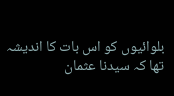بلوائیوں کو اس بات کا اندیشہ تھا کہ سیدنا عثمان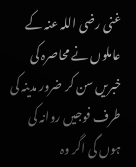غنی رضی اللہ عنہ کے عاملوں نے محاصرہ کی خبریں سن کر ضرور مدینہ کی طرف فوجیں روانہ کی ہوں گی اگر وہ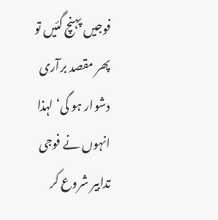فوجیں پہنچ گئیں تو پھر مقصد برآری دشوار ہو گی‘ لہذا انہوں نے فوجی تدابیر شروع کر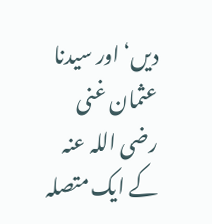دیں‘ اور سیدنا عثمان غنی رضی اللہ عنہ کے ایک متصلہ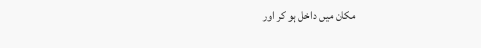مکان میں داخل ہو کر اور